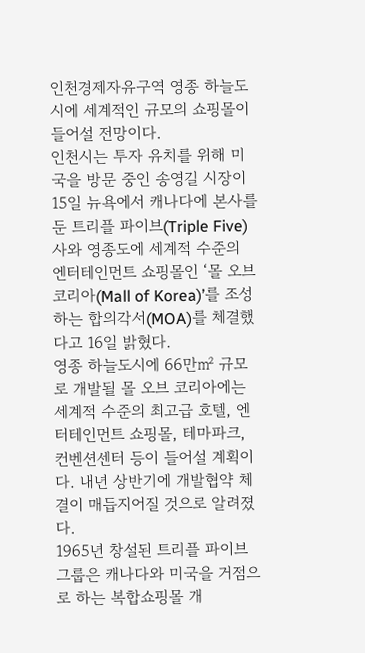인천경제자유구역 영종 하늘도시에 세계적인 규모의 쇼핑몰이 들어설 전망이다.
인천시는 투자 유치를 위해 미국을 방문 중인 송영길 시장이 15일 뉴욕에서 캐나다에 본사를 둔 트리플 파이브(Triple Five)사와 영종도에 세계적 수준의 엔터테인먼트 쇼핑몰인 ‘몰 오브 코리아(Mall of Korea)’를 조성하는 합의각서(MOA)를 체결했다고 16일 밝혔다.
영종 하늘도시에 66만㎡ 규모로 개발될 몰 오브 코리아에는 세계적 수준의 최고급 호텔, 엔터테인먼트 쇼핑몰, 테마파크, 컨벤션센터 등이 들어설 계획이다. 내년 상반기에 개발협약 체결이 매듭지어질 것으로 알려졌다.
1965년 창설된 트리플 파이브 그룹은 캐나다와 미국을 거점으로 하는 복합쇼핑몰 개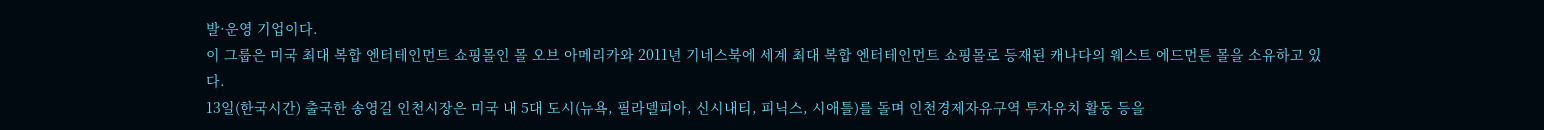발·운영 기업이다.
이 그룹은 미국 최대 복합 엔터테인먼트 쇼핑몰인 몰 오브 아메리카와 2011년 기네스북에 세계 최대 복합 엔터테인먼트 쇼핑몰로 등재된 캐나다의 웨스트 에드먼튼 몰을 소유하고 있다.
13일(한국시간) 출국한 송영길 인천시장은 미국 내 5대 도시(뉴욕, 필라델피아, 신시내티, 피닉스, 시애틀)를 돌며 인천경제자유구역 투자유치 활동 등을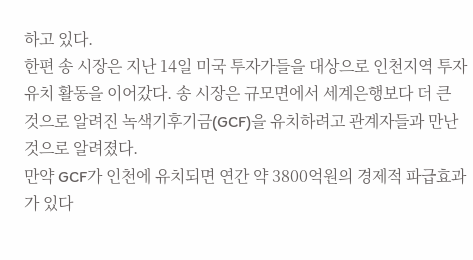하고 있다.
한편 송 시장은 지난 14일 미국 투자가들을 대상으로 인천지역 투자유치 활동을 이어갔다. 송 시장은 규모면에서 세계은행보다 더 큰 것으로 알려진 녹색기후기금(GCF)을 유치하려고 관계자들과 만난 것으로 알려졌다.
만약 GCF가 인천에 유치되면 연간 약 3800억원의 경제적 파급효과가 있다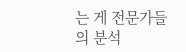는 게 전문가들의 분석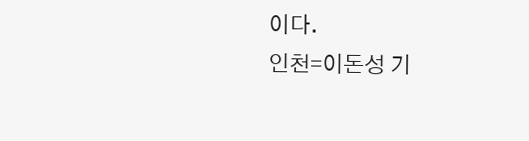이다.
인천=이돈성 기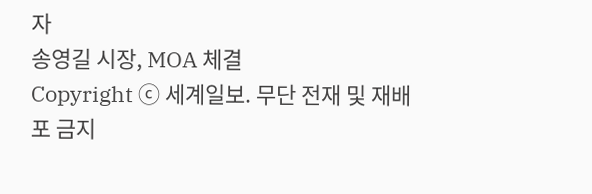자
송영길 시장, MOA 체결
Copyright ⓒ 세계일보. 무단 전재 및 재배포 금지